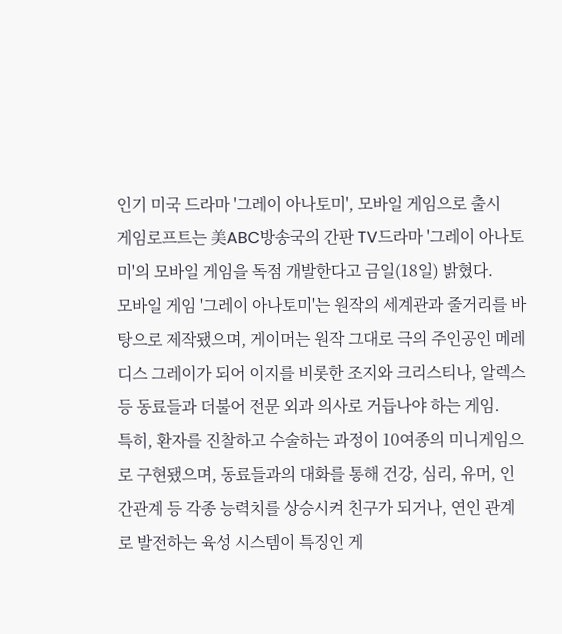인기 미국 드라마 '그레이 아나토미', 모바일 게임으로 출시
게임로프트는 美ABC방송국의 간판 TV드라마 '그레이 아나토미'의 모바일 게임을 독점 개발한다고 금일(18일) 밝혔다.
모바일 게임 '그레이 아나토미'는 원작의 세계관과 줄거리를 바탕으로 제작됐으며, 게이머는 원작 그대로 극의 주인공인 메레디스 그레이가 되어 이지를 비롯한 조지와 크리스티나, 알렉스 등 동료들과 더불어 전문 외과 의사로 거듭나야 하는 게임.
특히, 환자를 진찰하고 수술하는 과정이 10여종의 미니게임으로 구현됐으며, 동료들과의 대화를 통해 건강, 심리, 유머, 인간관계 등 각종 능력치를 상승시켜 친구가 되거나, 연인 관계로 발전하는 육성 시스템이 특징인 게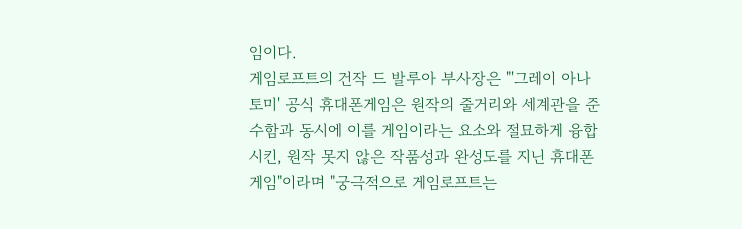임이다.
게임로프트의 건작 드 발루아 부사장은 "'그레이 아나토미' 공식 휴대폰게임은 원작의 줄거리와 세계관을 준수함과 동시에 이를 게임이라는 요소와 절묘하게 융합시킨, 원작 못지 않은 작품성과 완성도를 지닌 휴대폰게임"이라며 "궁극적으로 게임로프트는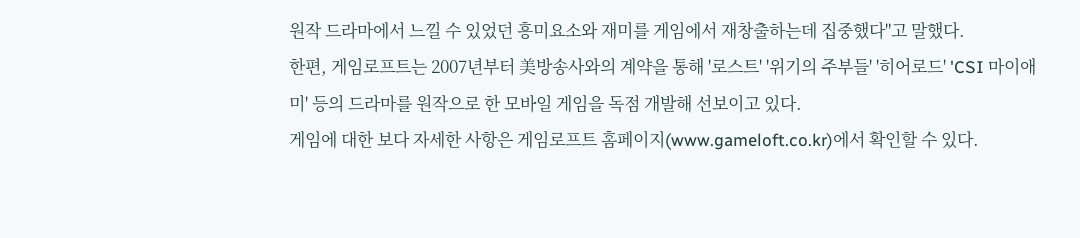원작 드라마에서 느낄 수 있었던 흥미요소와 재미를 게임에서 재창출하는데 집중했다"고 말했다.
한편, 게임로프트는 2007년부터 美방송사와의 계약을 통해 '로스트' '위기의 주부들' '히어로드' 'CSI 마이애미' 등의 드라마를 원작으로 한 모바일 게임을 독점 개발해 선보이고 있다.
게임에 대한 보다 자세한 사항은 게임로프트 홈페이지(www.gameloft.co.kr)에서 확인할 수 있다.